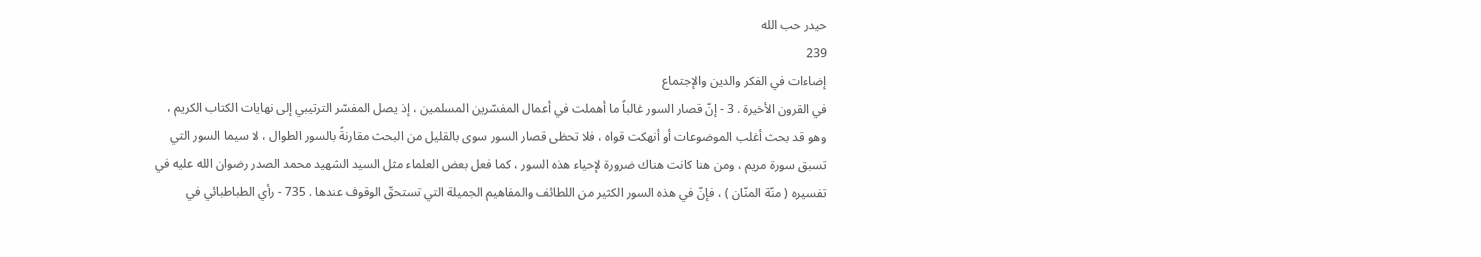حيدر حب الله
239
إضاءات في الفكر والدين والإجتماع
في القرون الأخيرة . 3 - إنّ قصار السور غالباً ما أهملت في أعمال المفسّرين المسلمين ، إذ يصل المفسّر الترتيبي إلى نهايات الكتاب الكريم ، وهو قد بحث أغلب الموضوعات أو أنهكت قواه ، فلا تحظى قصار السور سوى بالقليل من البحث مقارنةً بالسور الطوال ، لا سيما السور التي تسبق سورة مريم ، ومن هنا كانت هناك ضرورة لإحياء هذه السور ، كما فعل بعض العلماء مثل السيد الشهيد محمد الصدر رضوان الله عليه في تفسيره ( منّة المنّان ) ، فإنّ في هذه السور الكثير من اللطائف والمفاهيم الجميلة التي تستحقّ الوقوف عندها . 735 - رأي الطباطبائي في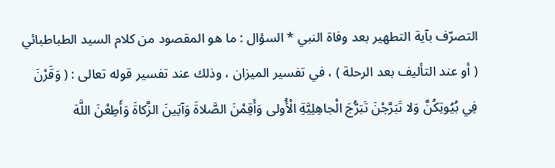التصرّف بآية التطهير بعد وفاة النبي * السؤال : ما هو المقصود من كلام السيد الطباطبائي ( أو عند التأليف بعد الرحلة ) ، في تفسير الميزان ، وذلك عند تفسير قوله تعالى : ( وَقَرْنَ فِي بُيُوتِكُنَّ وَلا تَبَرَّجْنَ تَبَرُّجَ الْجاهِلِيَّةِ الْأُولى وَأَقِمْنَ الصَّلاةَ وَآتِينَ الزَّكاةَ وَأَطِعْنَ اللَّهَ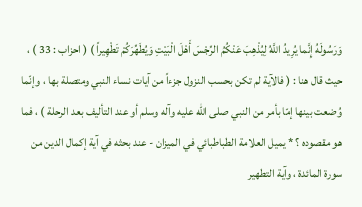وَرَسُولَهُ إِنَّما يُرِيدُ اللَّهُ لِيُذْهِبَ عَنْكُمُ الرِّجْسَ أَهْلَ الْبَيْتِ وَيُطَهِّرَكُمْ تَطْهِيراً ) ( احزاب : 33 ) ، حيث قال هنا : ( فالآية لم تكن بحسب النزول جزءاً من آيات نساء النبي ومتصلة بها ، وإنّما وُضعت بينها إمّا بأمر من النبي صلى الله عليه وآله وسلم أو عند التأليف بعد الرحلة ) ، فما هو مقصوده ؟ * يميل العلامة الطباطبائي في الميزان - عند بحثه في آية إكمال الدين من سورة المائدة ، وآية التطهير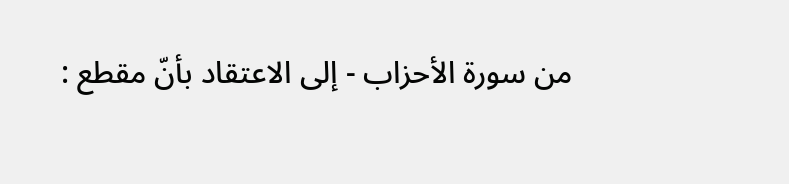من سورة الأحزاب - إلى الاعتقاد بأنّ مقطع :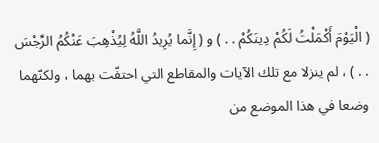( الْيَوْمَ أَكْمَلْتُ لَكُمْ دِينَكُمْ . . ) و ( إِنَّما يُرِيدُ اللَّهُ لِيُذْهِبَ عَنْكُمُ الرِّجْسَ . . ) ، لم ينزلا مع تلك الآيات والمقاطع التي احتفّت بهما ، ولكنّهما وضعا في هذا الموضع من